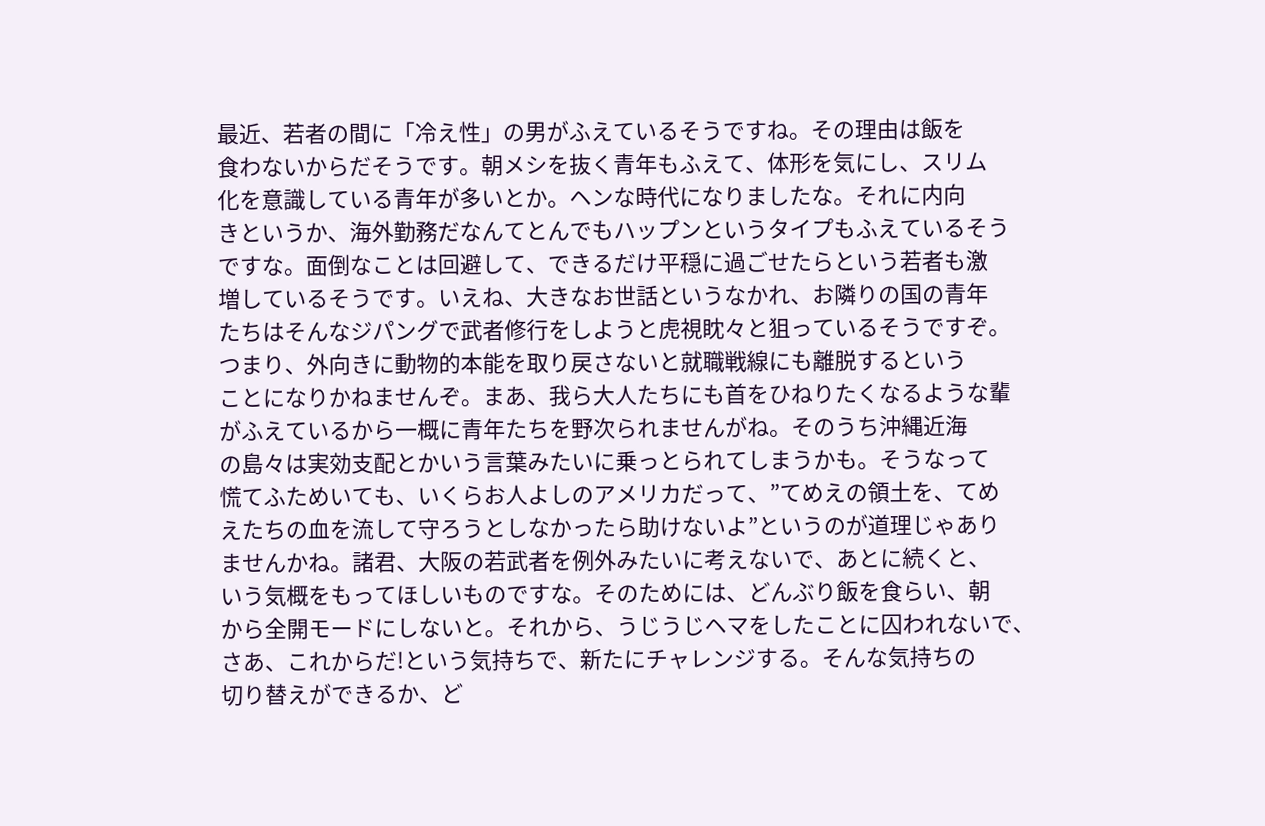最近、若者の間に「冷え性」の男がふえているそうですね。その理由は飯を
食わないからだそうです。朝メシを抜く青年もふえて、体形を気にし、スリム
化を意識している青年が多いとか。ヘンな時代になりましたな。それに内向
きというか、海外勤務だなんてとんでもハップンというタイプもふえているそう
ですな。面倒なことは回避して、できるだけ平穏に過ごせたらという若者も激
増しているそうです。いえね、大きなお世話というなかれ、お隣りの国の青年
たちはそんなジパングで武者修行をしようと虎視眈々と狙っているそうですぞ。
つまり、外向きに動物的本能を取り戻さないと就職戦線にも離脱するという
ことになりかねませんぞ。まあ、我ら大人たちにも首をひねりたくなるような輩
がふえているから一概に青年たちを野次られませんがね。そのうち沖縄近海
の島々は実効支配とかいう言葉みたいに乗っとられてしまうかも。そうなって
慌てふためいても、いくらお人よしのアメリカだって、”てめえの領土を、てめ
えたちの血を流して守ろうとしなかったら助けないよ”というのが道理じゃあり
ませんかね。諸君、大阪の若武者を例外みたいに考えないで、あとに続くと、
いう気概をもってほしいものですな。そのためには、どんぶり飯を食らい、朝
から全開モードにしないと。それから、うじうじヘマをしたことに囚われないで、
さあ、これからだ!という気持ちで、新たにチャレンジする。そんな気持ちの
切り替えができるか、ど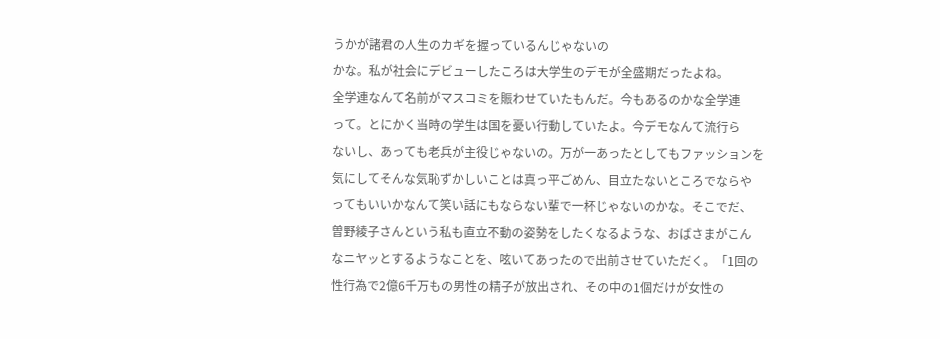うかが諸君の人生のカギを握っているんじゃないの
かな。私が社会にデビューしたころは大学生のデモが全盛期だったよね。
全学連なんて名前がマスコミを賑わせていたもんだ。今もあるのかな全学連
って。とにかく当時の学生は国を憂い行動していたよ。今デモなんて流行ら
ないし、あっても老兵が主役じゃないの。万が一あったとしてもファッションを
気にしてそんな気恥ずかしいことは真っ平ごめん、目立たないところでならや
ってもいいかなんて笑い話にもならない輩で一杯じゃないのかな。そこでだ、
曽野綾子さんという私も直立不動の姿勢をしたくなるような、おばさまがこん
なニヤッとするようなことを、呟いてあったので出前させていただく。「1回の
性行為で2億6千万もの男性の精子が放出され、その中の1個だけが女性の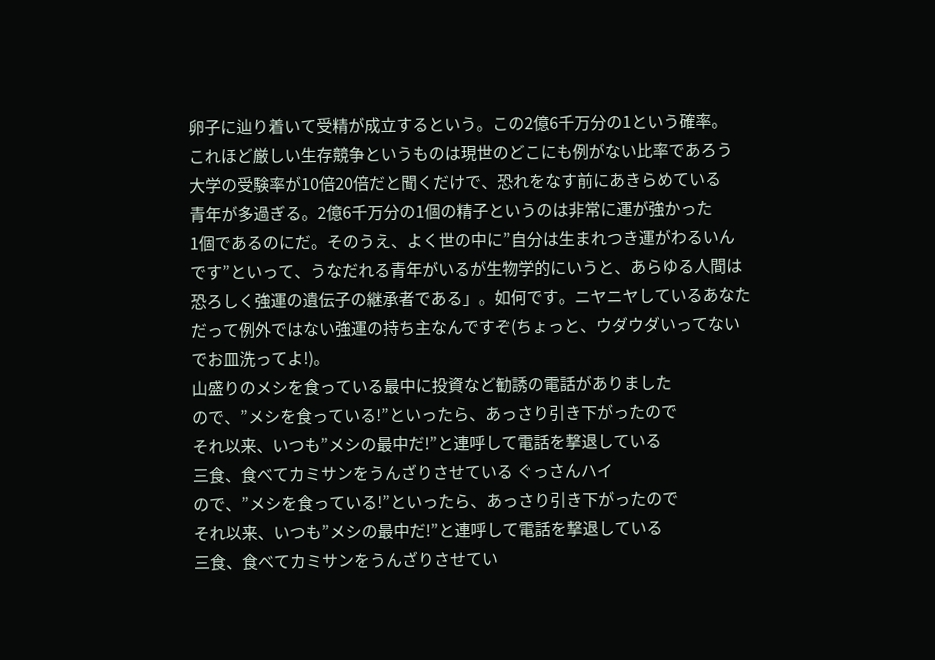卵子に辿り着いて受精が成立するという。この2億6千万分の1という確率。
これほど厳しい生存競争というものは現世のどこにも例がない比率であろう
大学の受験率が10倍20倍だと聞くだけで、恐れをなす前にあきらめている
青年が多過ぎる。2億6千万分の1個の精子というのは非常に運が強かった
1個であるのにだ。そのうえ、よく世の中に”自分は生まれつき運がわるいん
です”といって、うなだれる青年がいるが生物学的にいうと、あらゆる人間は
恐ろしく強運の遺伝子の継承者である」。如何です。ニヤニヤしているあなた
だって例外ではない強運の持ち主なんですぞ(ちょっと、ウダウダいってない
でお皿洗ってよ!)。
山盛りのメシを食っている最中に投資など勧誘の電話がありました
ので、”メシを食っている!”といったら、あっさり引き下がったので
それ以来、いつも”メシの最中だ!”と連呼して電話を撃退している
三食、食べてカミサンをうんざりさせている ぐっさんハイ
ので、”メシを食っている!”といったら、あっさり引き下がったので
それ以来、いつも”メシの最中だ!”と連呼して電話を撃退している
三食、食べてカミサンをうんざりさせてい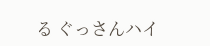る ぐっさんハイ